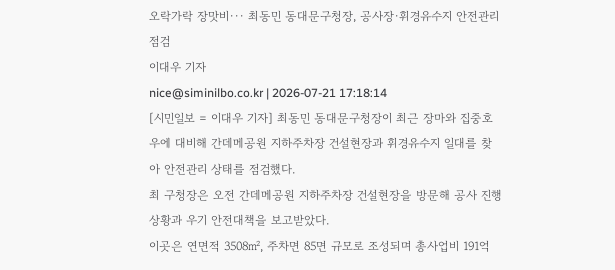오락가락 장맛비··· 최동민 동대문구청장, 공사장·휘경유수지 안전관리 점검
이대우 기자
nice@siminilbo.co.kr | 2026-07-21 17:18:14
[시민일보 = 이대우 기자] 최동민 동대문구청장이 최근 장마와 집중호우에 대비해 간데메공원 지하주차장 건설현장과 휘경유수지 일대를 찾아 안전관리 상태를 점검했다.
최 구청장은 오전 간데메공원 지하주차장 건설현장을 방문해 공사 진행 상황과 우기 안전대책을 보고받았다.
이곳은 연면적 3508㎡, 주차면 85면 규모로 조성되며 총사업비 191억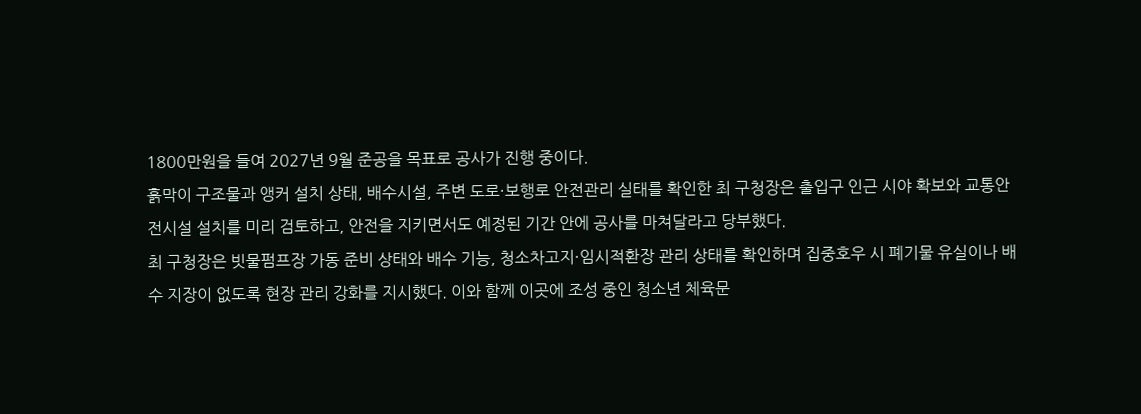1800만원을 들여 2027년 9월 준공을 목표로 공사가 진행 중이다.
흙막이 구조물과 앵커 설치 상태, 배수시설, 주변 도로·보행로 안전관리 실태를 확인한 최 구청장은 출입구 인근 시야 확보와 교통안전시설 설치를 미리 검토하고, 안전을 지키면서도 예정된 기간 안에 공사를 마쳐달라고 당부했다.
최 구청장은 빗물펌프장 가동 준비 상태와 배수 기능, 청소차고지·임시적환장 관리 상태를 확인하며 집중호우 시 폐기물 유실이나 배수 지장이 없도록 현장 관리 강화를 지시했다. 이와 함께 이곳에 조성 중인 청소년 체육문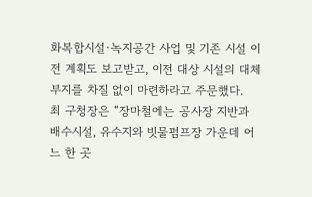화복합시설·녹지공간 사업 및 기존 시설 이전 계획도 보고받고, 이전 대상 시설의 대체 부지를 차질 없이 마련하라고 주문했다.
최 구청장은 “장마철에는 공사장 지반과 배수시설, 유수지와 빗물펌프장 가운데 어느 한 곳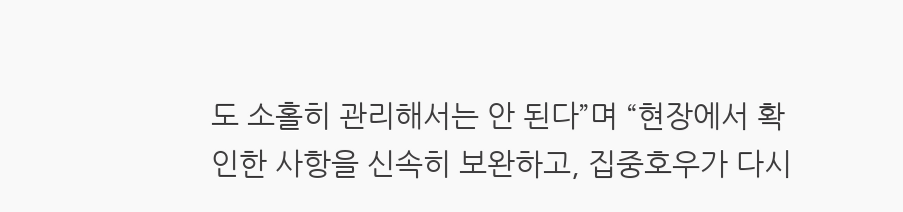도 소홀히 관리해서는 안 된다”며 “현장에서 확인한 사항을 신속히 보완하고, 집중호우가 다시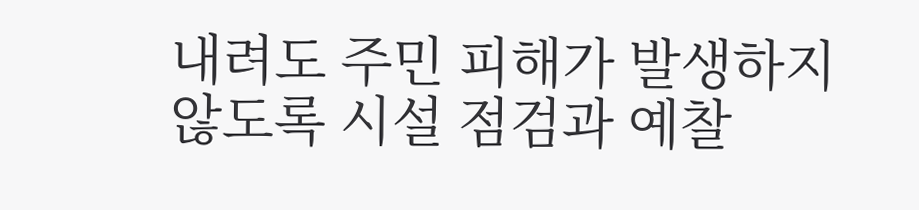내려도 주민 피해가 발생하지 않도록 시설 점검과 예찰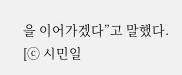을 이어가겠다”고 말했다.
[ⓒ 시민일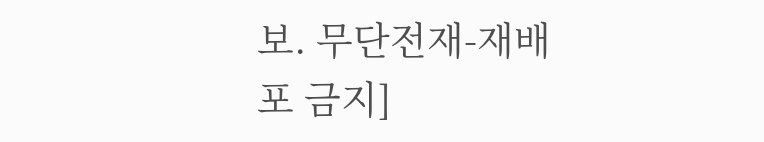보. 무단전재-재배포 금지]